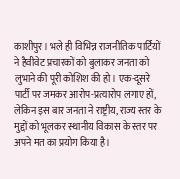काशीपुर। भले ही विभिन्न राजनीतिक पार्टियों ने हैवीवेट प्रचारकों को बुलाकर जनता को लुभाने की पूरी कोशिश की हो। एक-दूसरे पार्टी पर जमकर आरोप-प्रत्यारोप लगाए हों, लेकिन इस बार जनता ने राष्ट्रीय, राज्य स्तर के मुद्दों को भूलकर स्थानीय विकास के स्तर पर अपने मत का प्रयोग किया है।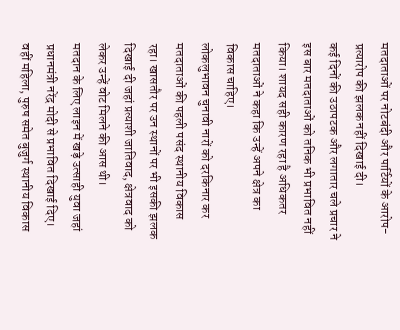मतदाताओं पर नोटबंदी और पार्टियों के आरोप-प्रत्यारोप की झलक नहीं दिखाई दी।
कई दिनों की उठापटक और लगातार चले प्रचार ने इस बार मतदाताओं को तनिक भी प्रभावित नहीं किया। शायद सही कारण रहा है अधिकतर मतदाताओं ने कहा कि उन्हें अपने क्षेत्र का विकास चाहिए।
लोकलुभावन चुनावी नारों को दरकिनार कर मतदाताओं की पहली पसंद स्थानीय विकास रहा। खासतौर पर उन स्थानों पर भी इसकी झलक दिखाई दी जहां प्रत्याशी जातिवाद, क्षेत्रवाद को लेकर उन्हें वोट मिलने की आस थी।
मतदान के लिए लाइन में खड़े उत्साही युवा जहां प्रधानमंत्री नरेंद्र मोदी से प्रभावित दिखाई दिए। वहीं महिला, पुरुष समेत बुजुर्ग स्थानीय विकास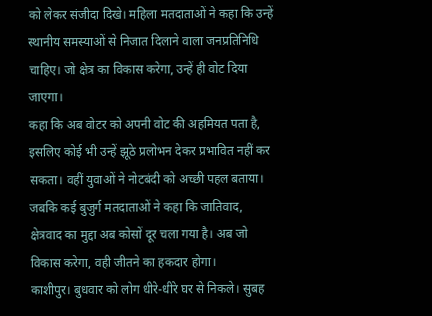को लेकर संजीदा दिखे। महिला मतदाताओं ने कहा कि उन्हें स्थानीय समस्याओं से निजात दिलाने वाला जनप्रतिनिधि चाहिए। जो क्षेत्र का विकास करेगा, उन्हें ही वोट दिया जाएगा।
कहा कि अब वोटर को अपनी वोट की अहमियत पता है, इसलिए कोई भी उन्हें झूठे प्रलोभन देकर प्रभावित नहीं कर सकता। वहीं युवाओं ने नोटबंदी को अच्छी पहल बताया। जबकि कई बुजुर्ग मतदाताओं ने कहा कि जातिवाद, क्षेत्रवाद का मुद्दा अब कोसों दूर चला गया है। अब जो विकास करेगा, वही जीतने का हकदार होगा।
काशीपुर। बुधवार को लोग धीरे-धीरे घर से निकले। सुबह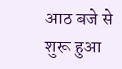आठ बजे से शुरू हुआ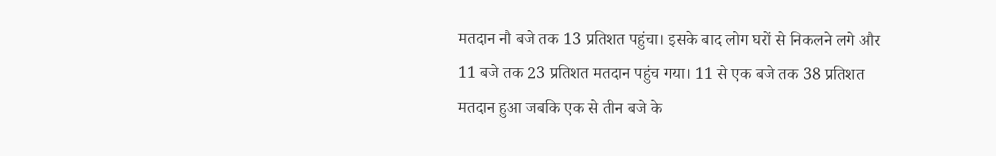मतदान नौ बजे तक 13 प्रतिशत पहुंचा। इसके बाद लोग घरों से निकलने लगे और 11 बजे तक 23 प्रतिशत मतदान पहुंच गया। 11 से एक बजे तक 38 प्रतिशत मतदान हुआ जबकि एक से तीन बजे के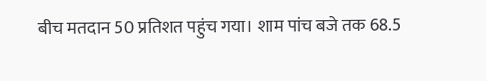बीच मतदान 50 प्रतिशत पहुंच गया। शाम पांच बजे तक 68.5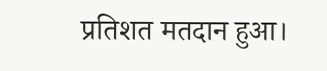प्रतिशत मतदान हुआ।